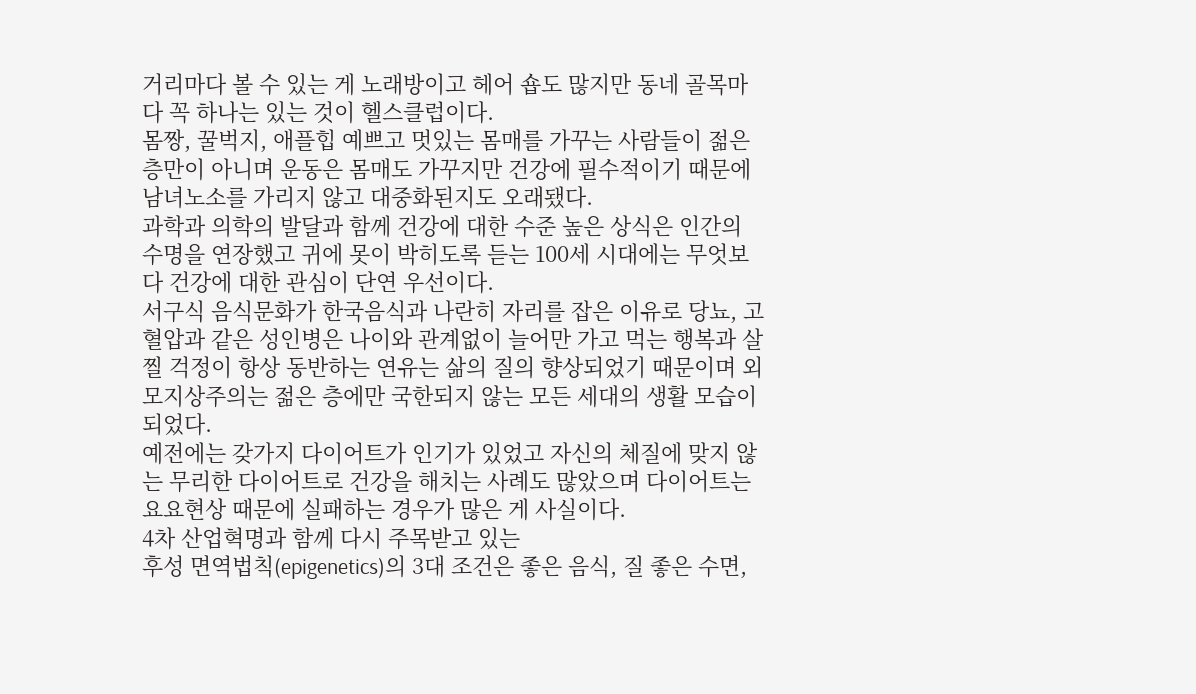거리마다 볼 수 있는 게 노래방이고 헤어 숍도 많지만 동네 골목마다 꼭 하나는 있는 것이 헬스클럽이다.
몸짱, 꿀벅지, 애플힙 예쁘고 멋있는 몸매를 가꾸는 사람들이 젊은 층만이 아니며 운동은 몸매도 가꾸지만 건강에 필수적이기 때문에 남녀노소를 가리지 않고 대중화된지도 오래됐다.
과학과 의학의 발달과 함께 건강에 대한 수준 높은 상식은 인간의 수명을 연장했고 귀에 못이 박히도록 듣는 100세 시대에는 무엇보다 건강에 대한 관심이 단연 우선이다.
서구식 음식문화가 한국음식과 나란히 자리를 잡은 이유로 당뇨, 고혈압과 같은 성인병은 나이와 관계없이 늘어만 가고 먹는 행복과 살찔 걱정이 항상 동반하는 연유는 삶의 질의 향상되었기 때문이며 외모지상주의는 젊은 층에만 국한되지 않는 모든 세대의 생활 모습이 되었다.
예전에는 갖가지 다이어트가 인기가 있었고 자신의 체질에 맞지 않는 무리한 다이어트로 건강을 해치는 사례도 많았으며 다이어트는 요요현상 때문에 실패하는 경우가 많은 게 사실이다.
4차 산업혁명과 함께 다시 주목받고 있는
후성 면역법칙(epigenetics)의 3대 조건은 좋은 음식, 질 좋은 수면,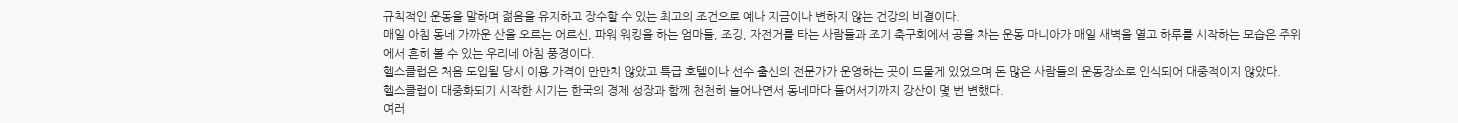규칙적인 운동을 말하며 젊음을 유지하고 장수할 수 있는 최고의 조건으로 예나 지금이나 변하지 않는 건강의 비결이다.
매일 아침 동네 가까운 산을 오르는 어르신, 파워 워킹을 하는 엄마들, 조깅, 자전거를 타는 사람들과 조기 축구회에서 공을 차는 운동 마니아가 매일 새벽을 열고 하루를 시작하는 모습은 주위에서 흔히 볼 수 있는 우리네 아침 풍경이다.
헬스클럽은 처음 도입될 당시 이용 가격이 만만치 않았고 특급 호텔이나 선수 출신의 전문가가 운영하는 곳이 드물게 있었으며 돈 많은 사람들의 운동장소로 인식되어 대중적이지 않았다.
헬스클럽이 대중화되기 시작한 시기는 한국의 경제 성장과 함께 천천히 늘어나면서 동네마다 들어서기까지 강산이 몇 번 변했다.
여러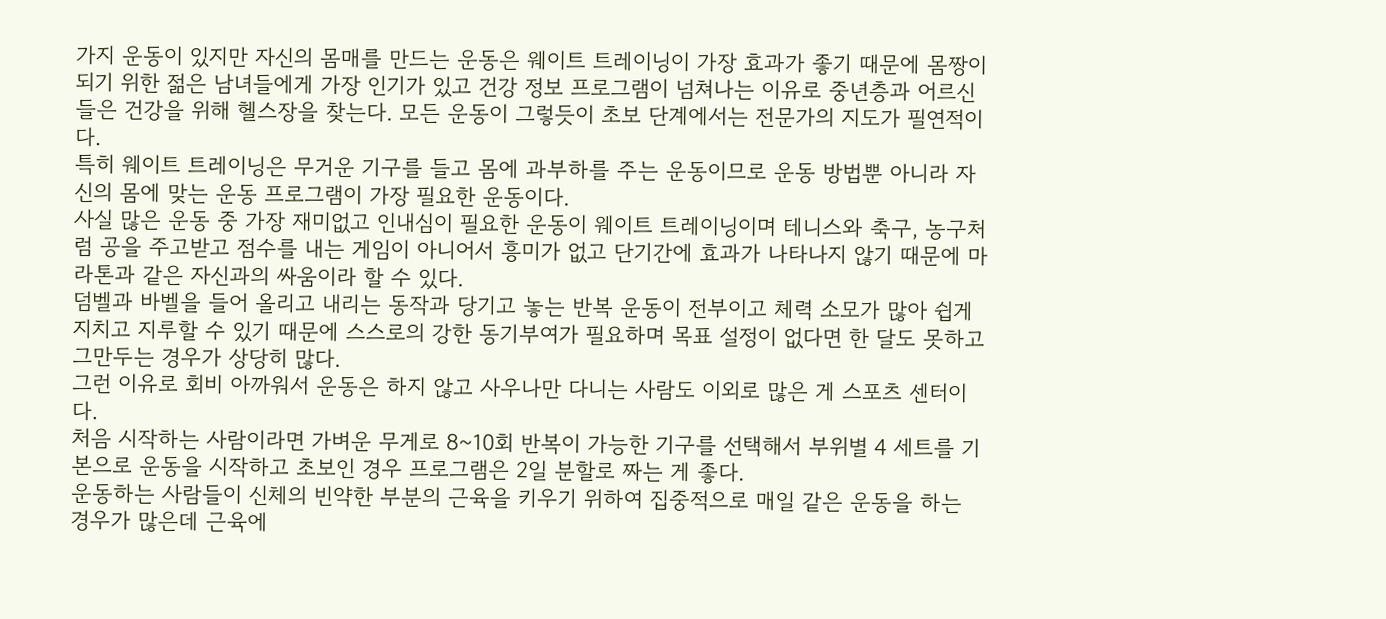가지 운동이 있지만 자신의 몸매를 만드는 운동은 웨이트 트레이닝이 가장 효과가 좋기 때문에 몸짱이 되기 위한 젊은 남녀들에게 가장 인기가 있고 건강 정보 프로그램이 넘쳐나는 이유로 중년층과 어르신들은 건강을 위해 헬스장을 찾는다. 모든 운동이 그렇듯이 초보 단계에서는 전문가의 지도가 필연적이다.
특히 웨이트 트레이닝은 무거운 기구를 들고 몸에 과부하를 주는 운동이므로 운동 방법뿐 아니라 자신의 몸에 맞는 운동 프로그램이 가장 필요한 운동이다.
사실 많은 운동 중 가장 재미없고 인내심이 필요한 운동이 웨이트 트레이닝이며 테니스와 축구, 농구처럼 공을 주고받고 점수를 내는 게임이 아니어서 흥미가 없고 단기간에 효과가 나타나지 않기 때문에 마라톤과 같은 자신과의 싸움이라 할 수 있다.
덤벨과 바벨을 들어 올리고 내리는 동작과 당기고 놓는 반복 운동이 전부이고 체력 소모가 많아 쉽게 지치고 지루할 수 있기 때문에 스스로의 강한 동기부여가 필요하며 목표 설정이 없다면 한 달도 못하고 그만두는 경우가 상당히 많다.
그런 이유로 회비 아까워서 운동은 하지 않고 사우나만 다니는 사람도 이외로 많은 게 스포츠 센터이다.
처음 시작하는 사람이라면 가벼운 무게로 8~10회 반복이 가능한 기구를 선택해서 부위별 4 세트를 기본으로 운동을 시작하고 초보인 경우 프로그램은 2일 분할로 짜는 게 좋다.
운동하는 사람들이 신체의 빈약한 부분의 근육을 키우기 위하여 집중적으로 매일 같은 운동을 하는 경우가 많은데 근육에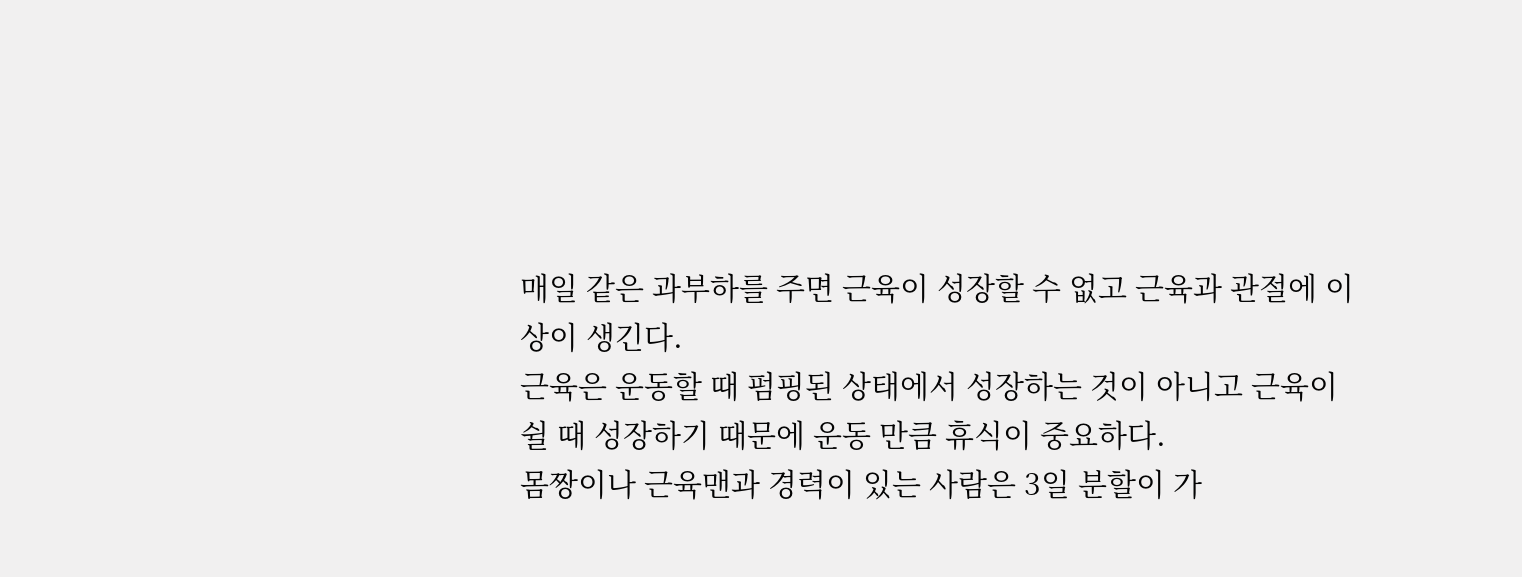매일 같은 과부하를 주면 근육이 성장할 수 없고 근육과 관절에 이상이 생긴다.
근육은 운동할 때 펌핑된 상태에서 성장하는 것이 아니고 근육이 쉴 때 성장하기 때문에 운동 만큼 휴식이 중요하다.
몸짱이나 근육맨과 경력이 있는 사람은 3일 분할이 가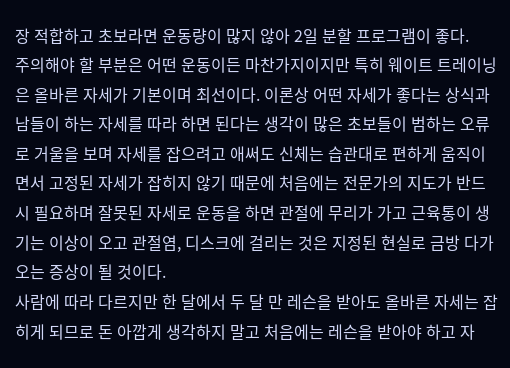장 적합하고 초보라면 운동량이 많지 않아 2일 분할 프로그램이 좋다.
주의해야 할 부분은 어떤 운동이든 마찬가지이지만 특히 웨이트 트레이닝은 올바른 자세가 기본이며 최선이다. 이론상 어떤 자세가 좋다는 상식과 남들이 하는 자세를 따라 하면 된다는 생각이 많은 초보들이 범하는 오류로 거울을 보며 자세를 잡으려고 애써도 신체는 습관대로 편하게 움직이면서 고정된 자세가 잡히지 않기 때문에 처음에는 전문가의 지도가 반드시 필요하며 잘못된 자세로 운동을 하면 관절에 무리가 가고 근육통이 생기는 이상이 오고 관절염, 디스크에 걸리는 것은 지정된 현실로 금방 다가오는 증상이 될 것이다.
사람에 따라 다르지만 한 달에서 두 달 만 레슨을 받아도 올바른 자세는 잡히게 되므로 돈 아깝게 생각하지 말고 처음에는 레슨을 받아야 하고 자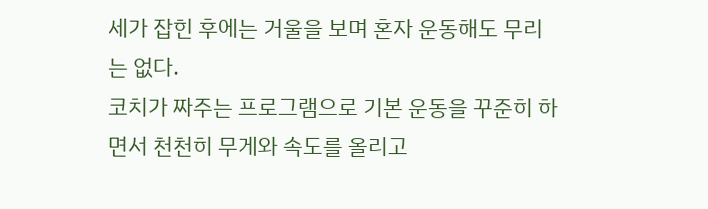세가 잡힌 후에는 거울을 보며 혼자 운동해도 무리는 없다.
코치가 짜주는 프로그램으로 기본 운동을 꾸준히 하면서 천천히 무게와 속도를 올리고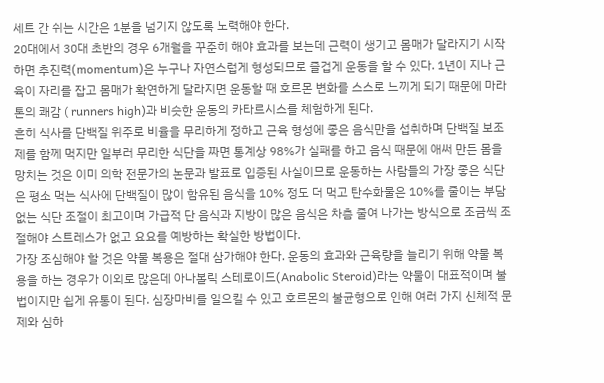세트 간 쉬는 시간은 1분을 넘기지 않도록 노력해야 한다.
20대에서 30대 초반의 경우 6개월을 꾸준히 해야 효과를 보는데 근력이 생기고 몸매가 달라지기 시작하면 추진력(momentum)은 누구나 자연스럽게 형성되므로 즐겁게 운동을 할 수 있다. 1년이 지나 근육이 자리를 잡고 몸매가 확연하게 달라지면 운동할 때 호르몬 변화를 스스로 느끼게 되기 때문에 마라톤의 쾌감 ( runners high)과 비슷한 운동의 카타르시스를 체험하게 된다.
흔히 식사를 단백질 위주로 비율을 무리하게 정하고 근육 형성에 좋은 음식만을 섭취하며 단백질 보조제를 함께 먹지만 일부러 무리한 식단을 짜면 통계상 98%가 실패를 하고 음식 때문에 애써 만든 몸을 망치는 것은 이미 의학 전문가의 논문과 발표로 입증된 사실이므로 운동하는 사람들의 가장 좋은 식단은 평소 먹는 식사에 단백질이 많이 함유된 음식을 10% 정도 더 먹고 탄수화물은 10%를 줄이는 부담 없는 식단 조절이 최고이며 가급적 단 음식과 지방이 많은 음식은 차츰 줄여 나가는 방식으로 조금씩 조절해야 스트레스가 없고 요요를 예방하는 확실한 방법이다.
가장 조심해야 할 것은 약물 복용은 절대 삼가해야 한다. 운동의 효과와 근육량을 늘리기 위해 약물 복용을 하는 경우가 이외로 많은데 아나볼릭 스테로이드(Anabolic Steroid)라는 약물이 대표적이며 불법이지만 쉽게 유통이 된다. 심장마비를 일으킬 수 있고 호르몬의 불균형으로 인해 여러 가지 신체적 문제와 심하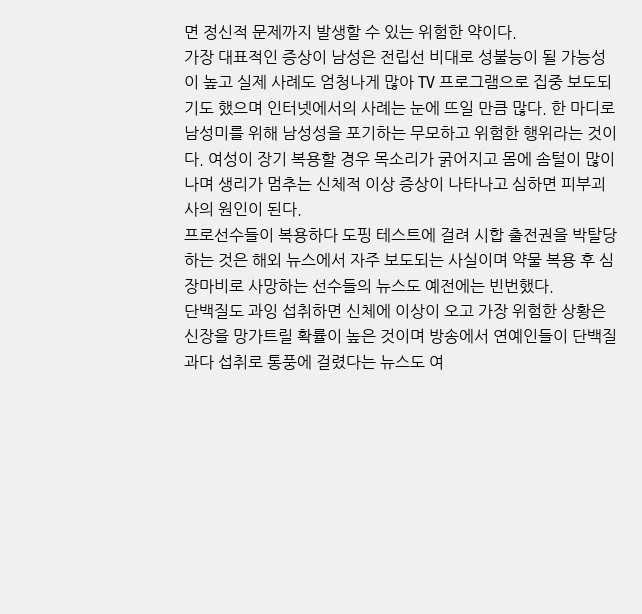면 정신적 문제까지 발생할 수 있는 위험한 약이다.
가장 대표적인 증상이 남성은 전립선 비대로 성불능이 될 가능성이 높고 실제 사례도 엄청나게 많아 TV 프로그램으로 집중 보도되기도 했으며 인터넷에서의 사례는 눈에 뜨일 만큼 많다. 한 마디로 남성미를 위해 남성성을 포기하는 무모하고 위험한 행위라는 것이다. 여성이 장기 복용할 경우 목소리가 굵어지고 몸에 솜털이 많이 나며 생리가 멈추는 신체적 이상 증상이 나타나고 심하면 피부괴사의 원인이 된다.
프로선수들이 복용하다 도핑 테스트에 걸려 시합 출전권을 박탈당하는 것은 해외 뉴스에서 자주 보도되는 사실이며 약물 복용 후 심장마비로 사망하는 선수들의 뉴스도 예전에는 빈번했다.
단백질도 과잉 섭취하면 신체에 이상이 오고 가장 위험한 상황은 신장을 망가트릴 확률이 높은 것이며 방송에서 연예인들이 단백질 과다 섭취로 통풍에 걸렸다는 뉴스도 여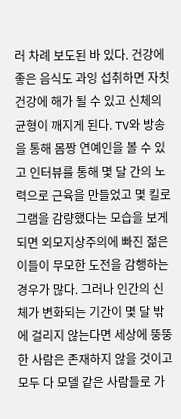러 차례 보도된 바 있다. 건강에 좋은 음식도 과잉 섭취하면 자칫 건강에 해가 될 수 있고 신체의 균형이 깨지게 된다. TV와 방송을 통해 몸짱 연예인을 볼 수 있고 인터뷰를 통해 몇 달 간의 노력으로 근육을 만들었고 몇 킬로그램을 감량했다는 모습을 보게 되면 외모지상주의에 빠진 젊은이들이 무모한 도전을 감행하는 경우가 많다. 그러나 인간의 신체가 변화되는 기간이 몇 달 밖에 걸리지 않는다면 세상에 뚱뚱한 사람은 존재하지 않을 것이고 모두 다 모델 같은 사람들로 가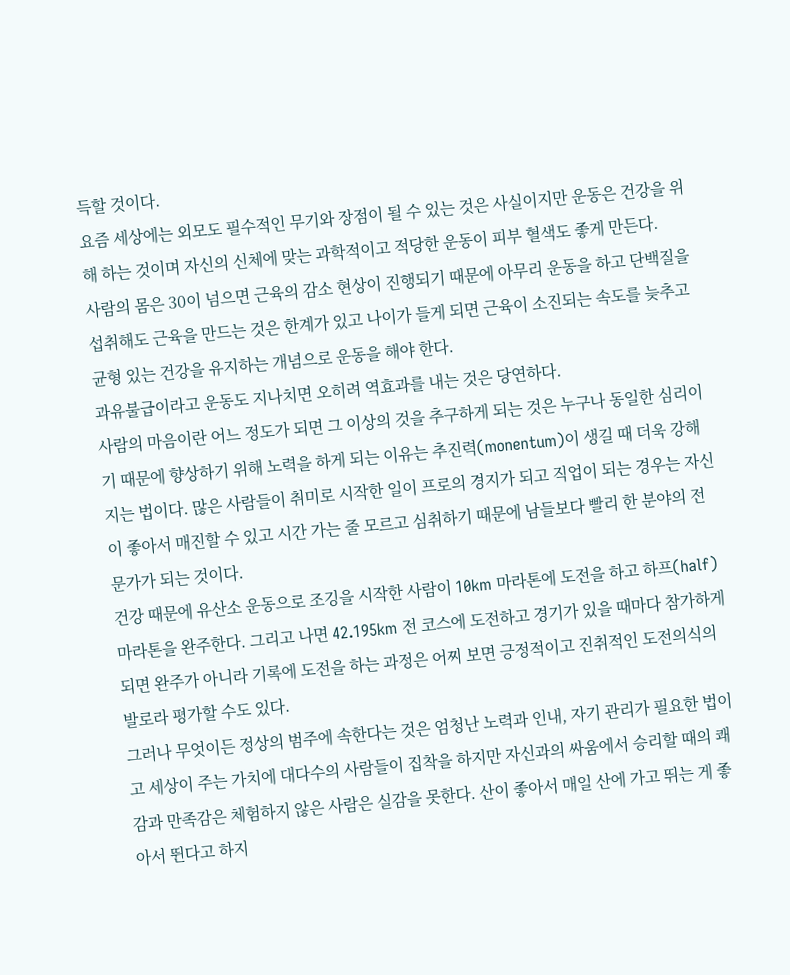득할 것이다.
요즘 세상에는 외모도 필수적인 무기와 장점이 될 수 있는 것은 사실이지만 운동은 건강을 위해 하는 것이며 자신의 신체에 맞는 과학적이고 적당한 운동이 피부 혈색도 좋게 만든다.
사람의 몸은 30이 넘으면 근육의 감소 현상이 진행되기 때문에 아무리 운동을 하고 단백질을 섭취해도 근육을 만드는 것은 한계가 있고 나이가 들게 되면 근육이 소진되는 속도를 늦추고 균형 있는 건강을 유지하는 개념으로 운동을 해야 한다.
과유불급이라고 운동도 지나치면 오히려 역효과를 내는 것은 당연하다.
사람의 마음이란 어느 정도가 되면 그 이상의 것을 추구하게 되는 것은 누구나 동일한 심리이기 때문에 향상하기 위해 노력을 하게 되는 이유는 추진력(monentum)이 생길 때 더욱 강해지는 법이다. 많은 사람들이 취미로 시작한 일이 프로의 경지가 되고 직업이 되는 경우는 자신이 좋아서 매진할 수 있고 시간 가는 줄 모르고 심취하기 때문에 남들보다 빨리 한 분야의 전문가가 되는 것이다.
건강 때문에 유산소 운동으로 조깅을 시작한 사람이 10km 마라톤에 도전을 하고 하프(half) 마라톤을 완주한다. 그리고 나면 42.195km 전 코스에 도전하고 경기가 있을 때마다 참가하게 되면 완주가 아니라 기록에 도전을 하는 과정은 어찌 보면 긍정적이고 진취적인 도전의식의 발로라 평가할 수도 있다.
그러나 무엇이든 정상의 범주에 속한다는 것은 엄청난 노력과 인내, 자기 관리가 필요한 법이고 세상이 주는 가치에 대다수의 사람들이 집착을 하지만 자신과의 싸움에서 승리할 때의 쾌감과 만족감은 체험하지 않은 사람은 실감을 못한다. 산이 좋아서 매일 산에 가고 뛰는 게 좋아서 뛴다고 하지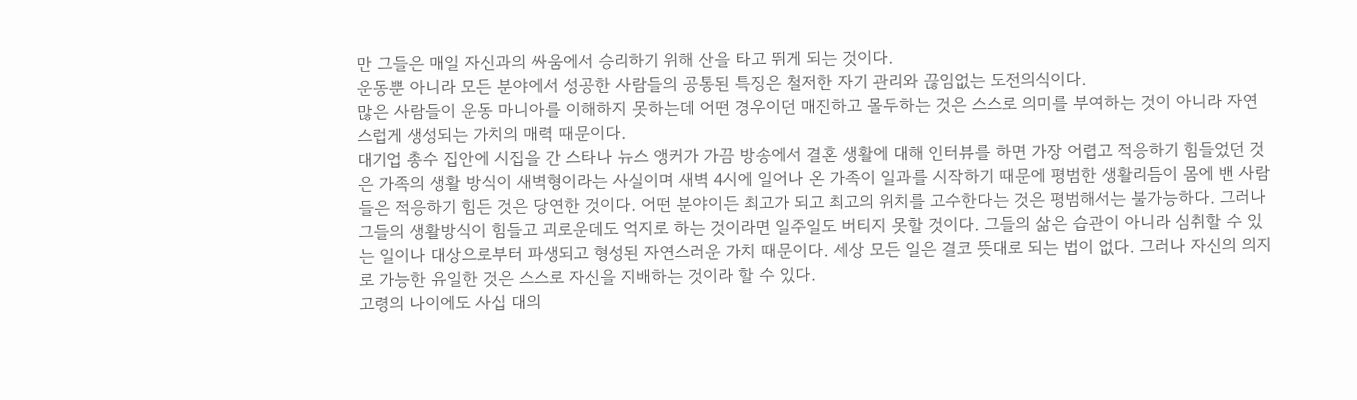만 그들은 매일 자신과의 싸움에서 승리하기 위해 산을 타고 뛰게 되는 것이다.
운동뿐 아니라 모든 분야에서 성공한 사람들의 공통된 특징은 철저한 자기 관리와 끊임없는 도전의식이다.
많은 사람들이 운동 마니아를 이해하지 못하는데 어떤 경우이던 매진하고 몰두하는 것은 스스로 의미를 부여하는 것이 아니라 자연스럽게 생성되는 가치의 매력 때문이다.
대기업 총수 집안에 시집을 간 스타나 뉴스 앵커가 가끔 방송에서 결혼 생활에 대해 인터뷰를 하면 가장 어렵고 적응하기 힘들었던 것은 가족의 생활 방식이 새벽형이라는 사실이며 새벽 4시에 일어나 온 가족이 일과를 시작하기 때문에 평범한 생활리듬이 몸에 밴 사람들은 적응하기 힘든 것은 당연한 것이다. 어떤 분야이든 최고가 되고 최고의 위치를 고수한다는 것은 평범해서는 불가능하다. 그러나 그들의 생활방식이 힘들고 괴로운데도 억지로 하는 것이라면 일주일도 버티지 못할 것이다. 그들의 삶은 습관이 아니라 심취할 수 있는 일이나 대상으로부터 파생되고 형성된 자연스러운 가치 때문이다. 세상 모든 일은 결코 뜻대로 되는 법이 없다. 그러나 자신의 의지로 가능한 유일한 것은 스스로 자신을 지배하는 것이라 할 수 있다.
고령의 나이에도 사십 대의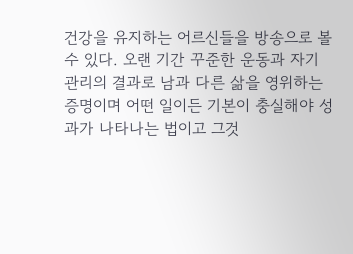건강을 유지하는 어르신들을 방송으로 볼 수 있다. 오랜 기간 꾸준한 운동과 자기 관리의 결과로 남과 다른 삶을 영위하는 증명이며 어떤 일이든 기본이 충실해야 성과가 나타나는 법이고 그것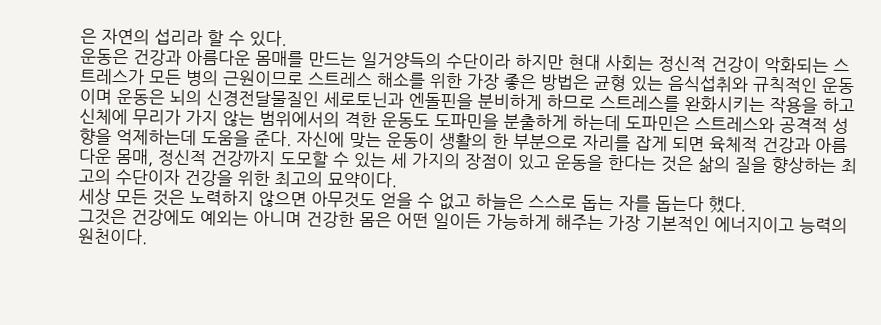은 자연의 섭리라 할 수 있다.
운동은 건강과 아름다운 몸매를 만드는 일거양득의 수단이라 하지만 현대 사회는 정신적 건강이 악화되는 스트레스가 모든 병의 근원이므로 스트레스 해소를 위한 가장 좋은 방법은 균형 있는 음식섭취와 규칙적인 운동이며 운동은 뇌의 신경전달물질인 세로토닌과 엔돌핀을 분비하게 하므로 스트레스를 완화시키는 작용을 하고 신체에 무리가 가지 않는 범위에서의 격한 운동도 도파민을 분출하게 하는데 도파민은 스트레스와 공격적 성향을 억제하는데 도움을 준다. 자신에 맞는 운동이 생활의 한 부분으로 자리를 잡게 되면 육체적 건강과 아름다운 몸매, 정신적 건강까지 도모할 수 있는 세 가지의 장점이 있고 운동을 한다는 것은 삶의 질을 향상하는 최고의 수단이자 건강을 위한 최고의 묘약이다.
세상 모든 것은 노력하지 않으면 아무것도 얻을 수 없고 하늘은 스스로 돕는 자를 돕는다 했다.
그것은 건강에도 예외는 아니며 건강한 몸은 어떤 일이든 가능하게 해주는 가장 기본적인 에너지이고 능력의 원천이다.